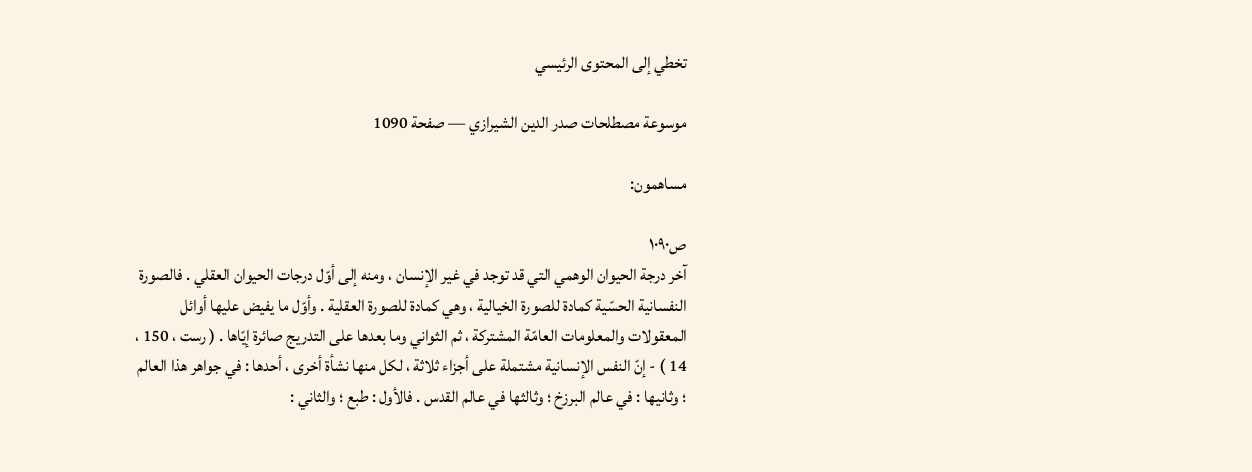تخطي إلى المحتوى الرئيسي

موسوعة مصطلحات صدر الدين الشيرازي — صفحة 1090

مساهمون:

ص١٠٩٠
آخر درجة الحيوان الوهمي التي قد توجد في غير الإنسان ، ومنه إلى أوّل درجات الحيوان العقلي . فالصورة النفسانية الحسّية كمادة للصورة الخيالية ، وهي كمادة للصورة العقلية . وأوّل ما يفيض عليها أوائل المعقولات والمعلومات العامّة المشتركة ، ثم الثواني وما بعدها على التدريج صائرة إيّاها . ( رست ، 150 ، 14 ) - إنّ النفس الإنسانية مشتملة على أجزاء ثلاثة ، لكل منها نشأة أخرى ، أحدها : في جواهر هذا العالم ؛ وثانيها : في عالم البرزخ ؛ وثالثها في عالم القدس . فالأول : طبع ؛ والثاني :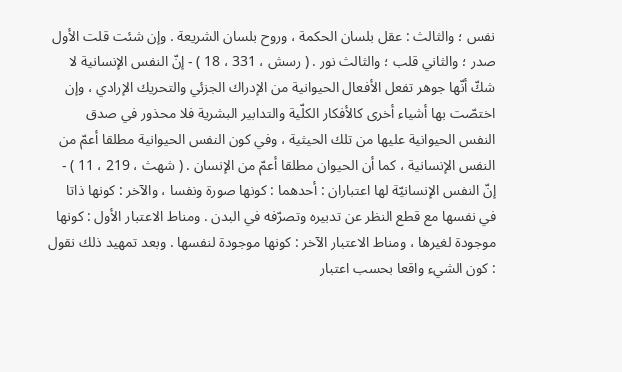نفس ؛ والثالث : عقل بلسان الحكمة ، وروح بلسان الشريعة . وإن شئت قلت الأول صدر ؛ والثاني قلب ؛ والثالث نور . ( رسش ، 331 ، 18 ) - إنّ النفس الإنسانية لا شكّ أنّها جوهر تفعل الأفعال الحيوانية من الإدراك الجزئي والتحريك الإرادي ، وإن اختصّت بها أشياء أخرى كالأفكار الكلّية والتدابير البشرية فلا محذور في صدق النفس الحيوانية عليها من تلك الحيثية ، وفي كون النفس الحيوانية مطلقا أعمّ من النفس الإنسانية ، كما أن الحيوان مطلقا أعمّ من الإنسان . ( شهث ، 219 ، 11 ) - إنّ النفس الإنسانيّة لها اعتباران : أحدهما : كونها صورة ونفسا ، والآخر : كونها ذاتا في نفسها مع قطع النظر عن تدبيره وتصرّفه في البدن . ومناط الاعتبار الأول : كونها موجودة لغيرها ، ومناط الاعتبار الآخر : كونها موجودة لنفسها . وبعد تمهيد ذلك نقول : كون الشيء واقعا بحسب اعتبار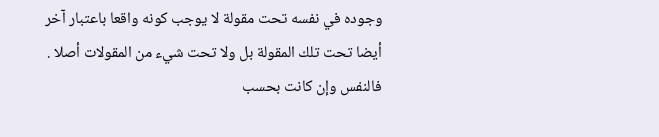وجوده في نفسه تحت مقولة لا يوجب كونه واقعا باعتبار آخر أيضا تحت تلك المقولة بل ولا تحت شيء من المقولات أصلا . فالنفس وإن كانت بحسب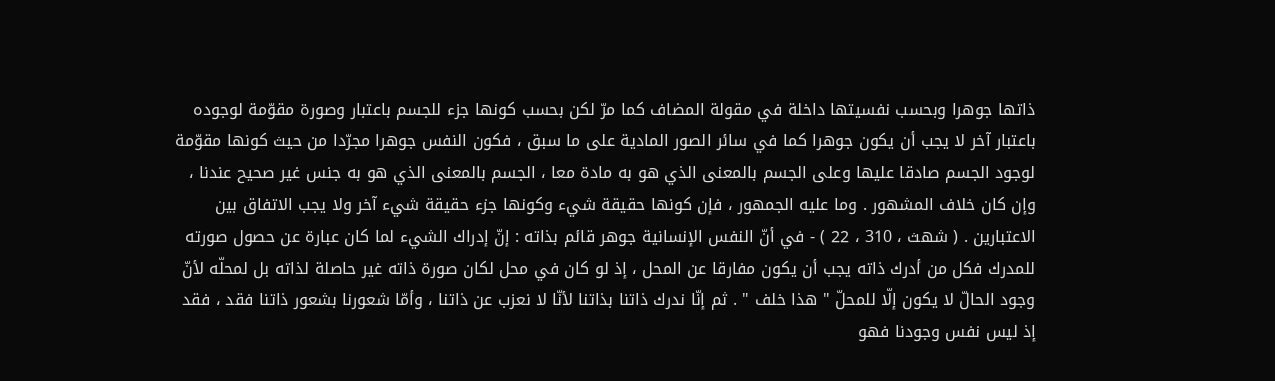ذاتها جوهرا وبحسب نفسيتها داخلة في مقولة المضاف كما مرّ لكن بحسب كونها جزء للجسم باعتبار وصورة مقوّمة لوجوده باعتبار آخر لا يجب أن يكون جوهرا كما في سائر الصور المادية على ما سبق ، فكون النفس جوهرا مجرّدا من حيث كونها مقوّمة لوجود الجسم صادقا عليها وعلى الجسم بالمعنى الذي هو به مادة معا ، الجسم بالمعنى الذي هو به جنس غير صحيح عندنا ، وإن كان خلاف المشهور . وما عليه الجمهور ، فإن كونها حقيقة شيء وكونها جزء حقيقة شيء آخر ولا يجب الاتفاق بين الاعتبارين . ( شهث ، 310 ، 22 ) - في أنّ النفس الإنسانية جوهر قائم بذاته : إنّ إدراك الشيء لما كان عبارة عن حصول صورته للمدرك فكل من أدرك ذاته يجب أن يكون مفارقا عن المحل ، إذ لو كان في محل لكان صورة ذاته غير حاصلة لذاته بل لمحلّه لأنّ وجود الحالّ لا يكون إلّا للمحلّ " هذا خلف " . ثم إنّا ندرك ذاتنا بذاتنا لأنّا لا نعزب عن ذاتنا ، وأمّا شعورنا بشعور ذاتنا فقد ، فقد إذ ليس نفس وجودنا فهو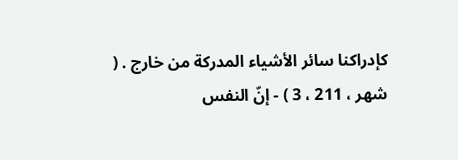كإدراكنا سائر الأشياء المدركة من خارج . ( شهر ، 211 ، 3 ) - إنّ النفس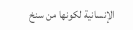الإنسانية لكونها من سنخ